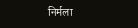निर्मला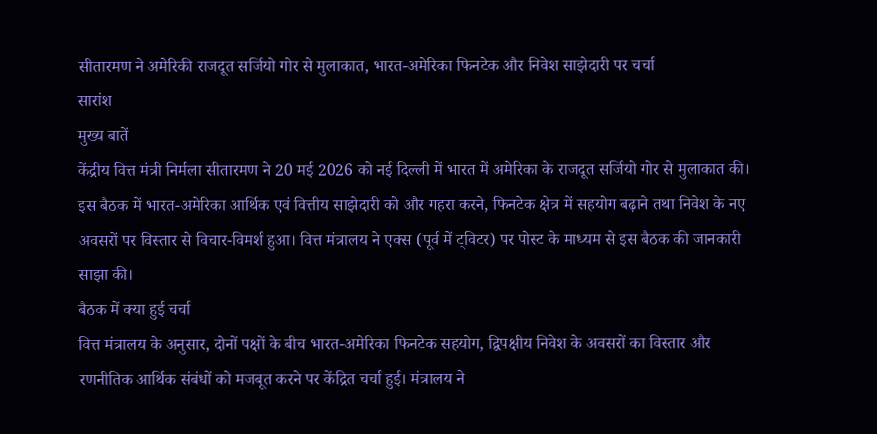सीतारमण ने अमेरिकी राजदूत सर्जियो गोर से मुलाकात, भारत-अमेरिका फिनटेक और निवेश साझेदारी पर चर्चा
सारांश
मुख्य बातें
केंद्रीय वित्त मंत्री निर्मला सीतारमण ने 20 मई 2026 को नई दिल्ली में भारत में अमेरिका के राजदूत सर्जियो गोर से मुलाकात की। इस बैठक में भारत-अमेरिका आर्थिक एवं वित्तीय साझेदारी को और गहरा करने, फिनटेक क्षेत्र में सहयोग बढ़ाने तथा निवेश के नए अवसरों पर विस्तार से विचार-विमर्श हुआ। वित्त मंत्रालय ने एक्स (पूर्व में ट्विटर) पर पोस्ट के माध्यम से इस बैठक की जानकारी साझा की।
बैठक में क्या हुई चर्चा
वित्त मंत्रालय के अनुसार, दोनों पक्षों के बीच भारत-अमेरिका फिनटेक सहयोग, द्विपक्षीय निवेश के अवसरों का विस्तार और रणनीतिक आर्थिक संबंधों को मजबूत करने पर केंद्रित चर्चा हुई। मंत्रालय ने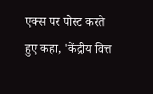एक्स पर पोस्ट करते हुए कहा, 'केंद्रीय वित्त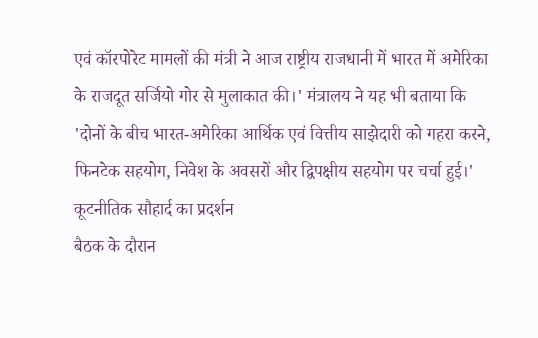एवं कॉरपोरेट मामलों की मंत्री ने आज राष्ट्रीय राजधानी में भारत में अमेरिका के राजदूत सर्जियो गोर से मुलाकात की।' मंत्रालय ने यह भी बताया कि 'दोनों के बीच भारत-अमेरिका आर्थिक एवं वित्तीय साझेदारी को गहरा करने, फिनटेक सहयोग, निवेश के अवसरों और द्विपक्षीय सहयोग पर चर्चा हुई।'
कूटनीतिक सौहार्द का प्रदर्शन
बैठक के दौरान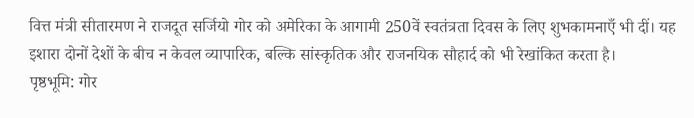वित्त मंत्री सीतारमण ने राजदूत सर्जियो गोर को अमेरिका के आगामी 250वें स्वतंत्रता दिवस के लिए शुभकामनाएँ भी दीं। यह इशारा दोनों देशों के बीच न केवल व्यापारिक, बल्कि सांस्कृतिक और राजनयिक सौहार्द को भी रेखांकित करता है।
पृष्ठभूमि: गोर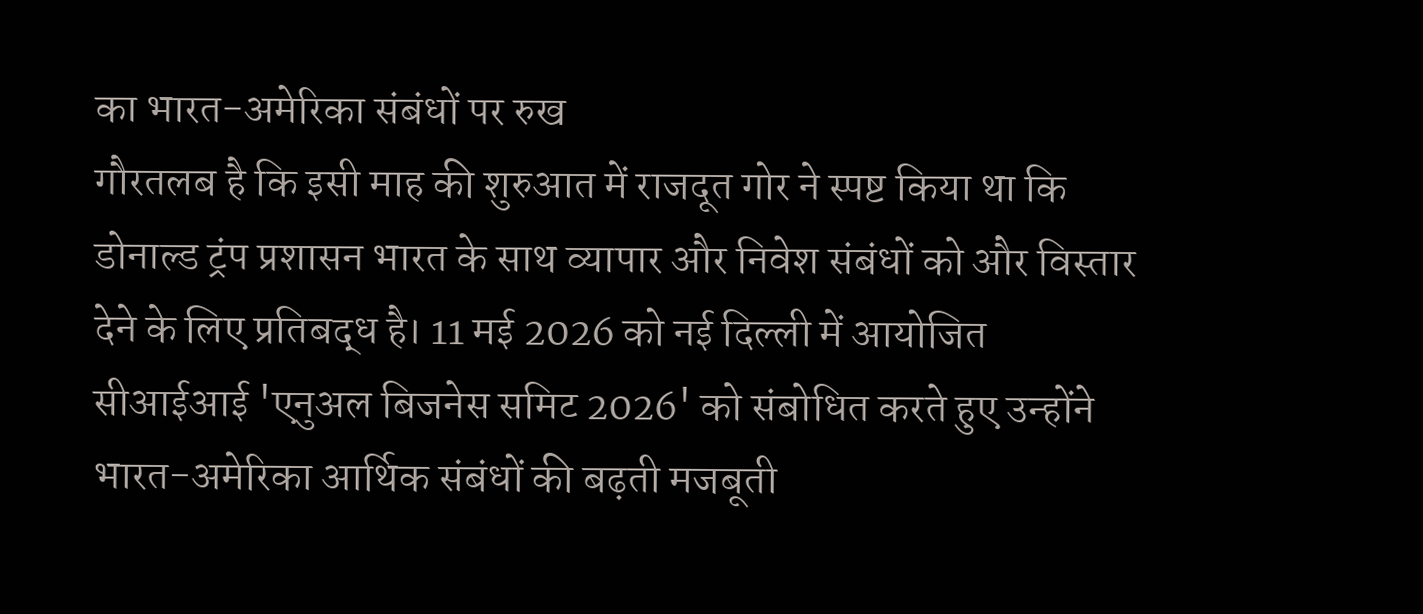का भारत-अमेरिका संबंधों पर रुख
गौरतलब है कि इसी माह की शुरुआत में राजदूत गोर ने स्पष्ट किया था कि डोनाल्ड ट्रंप प्रशासन भारत के साथ व्यापार और निवेश संबंधों को और विस्तार देने के लिए प्रतिबद्ध है। 11 मई 2026 को नई दिल्ली में आयोजित सीआईआई 'एनुअल बिजनेस समिट 2026' को संबोधित करते हुए उन्होंने भारत-अमेरिका आर्थिक संबंधों की बढ़ती मजबूती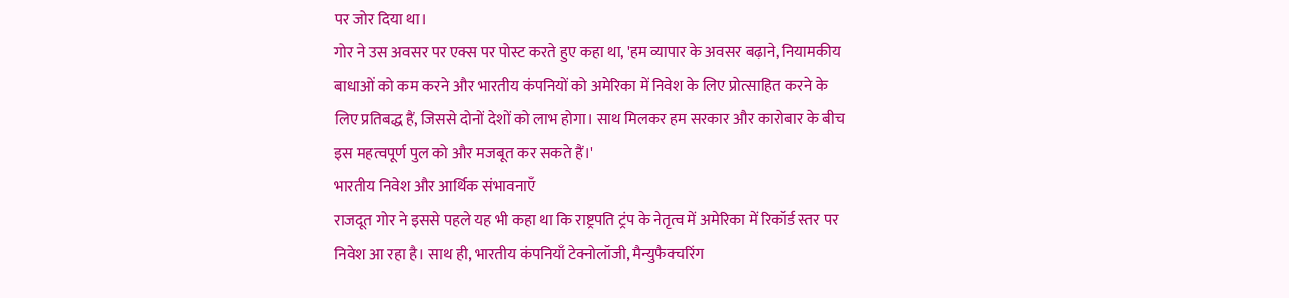पर जोर दिया था।
गोर ने उस अवसर पर एक्स पर पोस्ट करते हुए कहा था, 'हम व्यापार के अवसर बढ़ाने, नियामकीय बाधाओं को कम करने और भारतीय कंपनियों को अमेरिका में निवेश के लिए प्रोत्साहित करने के लिए प्रतिबद्ध हैं, जिससे दोनों देशों को लाभ होगा। साथ मिलकर हम सरकार और कारोबार के बीच इस महत्वपूर्ण पुल को और मजबूत कर सकते हैं।'
भारतीय निवेश और आर्थिक संभावनाएँ
राजदूत गोर ने इससे पहले यह भी कहा था कि राष्ट्रपति ट्रंप के नेतृत्व में अमेरिका में रिकॉर्ड स्तर पर निवेश आ रहा है। साथ ही, भारतीय कंपनियाँ टेक्नोलॉजी, मैन्युफैक्चरिंग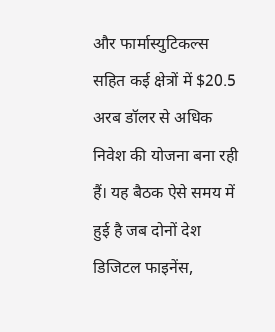और फार्मास्युटिकल्स सहित कई क्षेत्रों में $20.5 अरब डॉलर से अधिक निवेश की योजना बना रही हैं। यह बैठक ऐसे समय में हुई है जब दोनों देश डिजिटल फाइनेंस,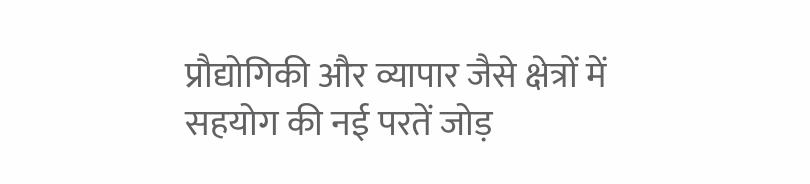प्रौद्योगिकी और व्यापार जैसे क्षेत्रों में सहयोग की नई परतें जोड़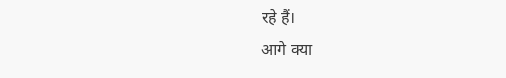रहे हैं।
आगे क्या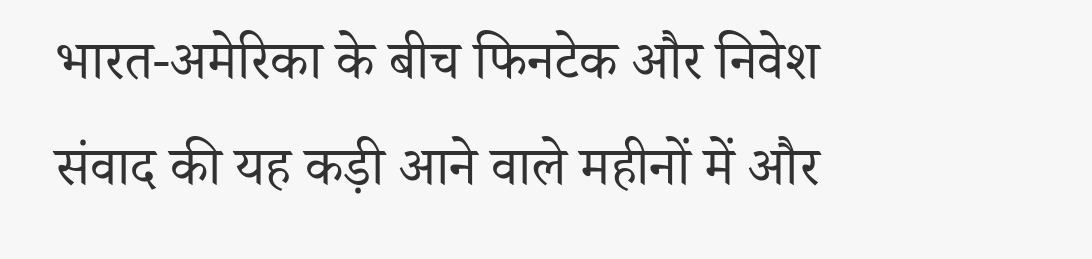भारत-अमेरिका के बीच फिनटेक और निवेश संवाद की यह कड़ी आने वाले महीनों में और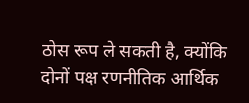ठोस रूप ले सकती है, क्योंकि दोनों पक्ष रणनीतिक आर्थिक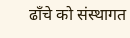ढाँचे को संस्थागत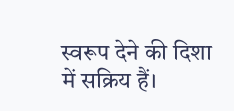स्वरूप देने की दिशा में सक्रिय हैं।